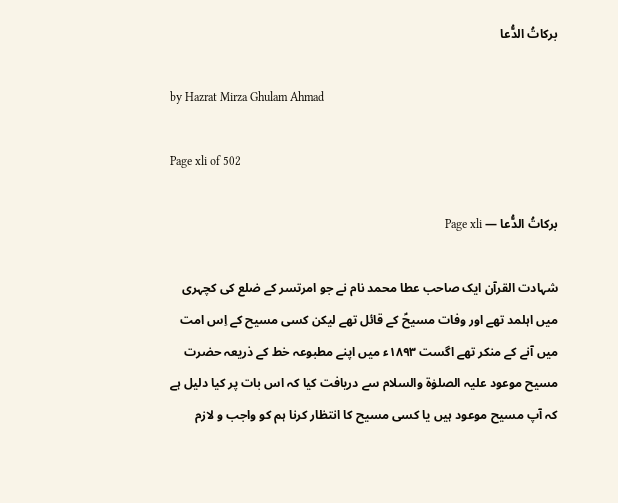برکاتُ الدُّعا

by Hazrat Mirza Ghulam Ahmad

Page xli of 502

برکاتُ الدُّعا — Page xli

شہادت القرآن ایک صاحب عطا محمد نام نے جو امرتسر کے ضلع کی کچہری میں اہلمد تھے اور وفات مسیحؑ کے قائل تھے لیکن کسی مسیح کے اِس امت میں آنے کے منکر تھے اگست ۱۸۹۳ء میں اپنے مطبوعہ خط کے ذریعہ حضرت مسیح موعود علیہ الصلوٰۃ والسلام سے دریافت کیا کہ اس بات پر کیا دلیل ہے کہ آپ مسیح موعود ہیں یا کسی مسیح کا انتظار کرنا ہم کو واجب و لازم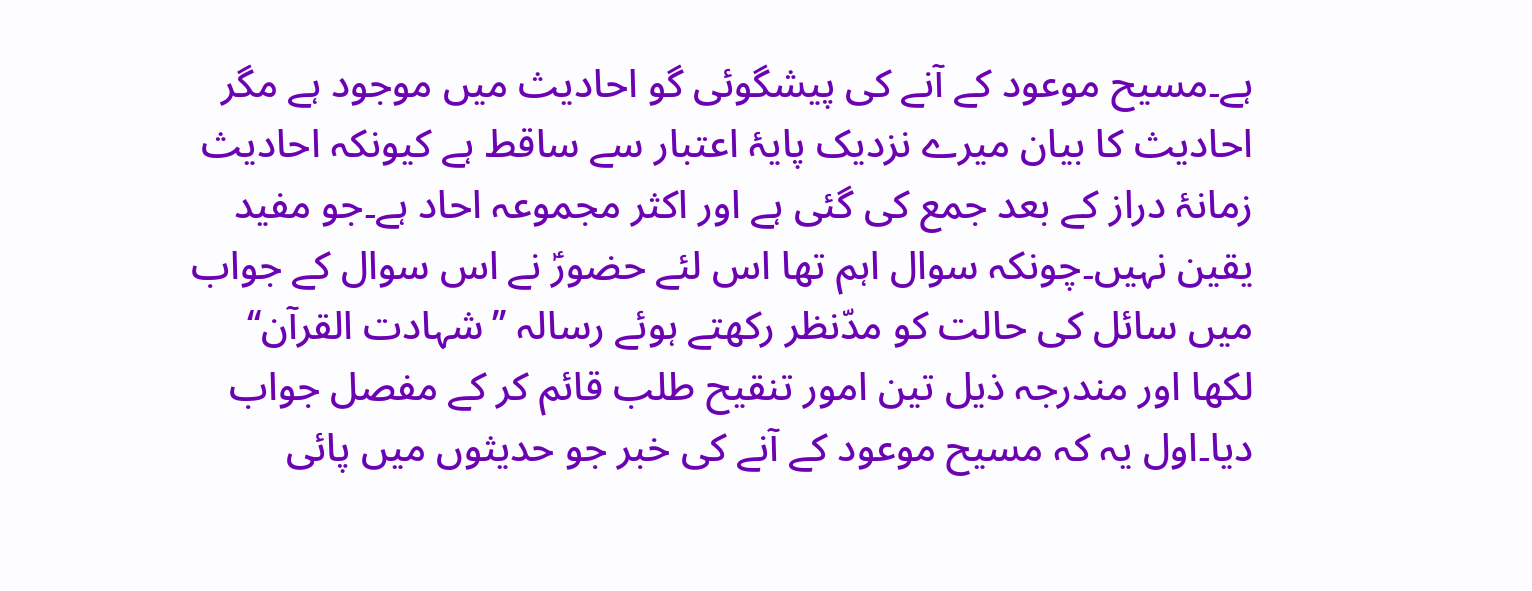ہے۔مسیح موعود کے آنے کی پیشگوئی گو احادیث میں موجود ہے مگر احادیث کا بیان میرے نزدیک پایۂ اعتبار سے ساقط ہے کیونکہ احادیث زمانۂ دراز کے بعد جمع کی گئی ہے اور اکثر مجموعہ احاد ہے۔جو مفید یقین نہیں۔چونکہ سوال اہم تھا اس لئے حضورؑ نے اس سوال کے جواب میں سائل کی حالت کو مدّنظر رکھتے ہوئے رسالہ ’’شہادت القرآن‘‘ لکھا اور مندرجہ ذیل تین امور تنقیح طلب قائم کر کے مفصل جواب دیا۔اول یہ کہ مسیح موعود کے آنے کی خبر جو حدیثوں میں پائی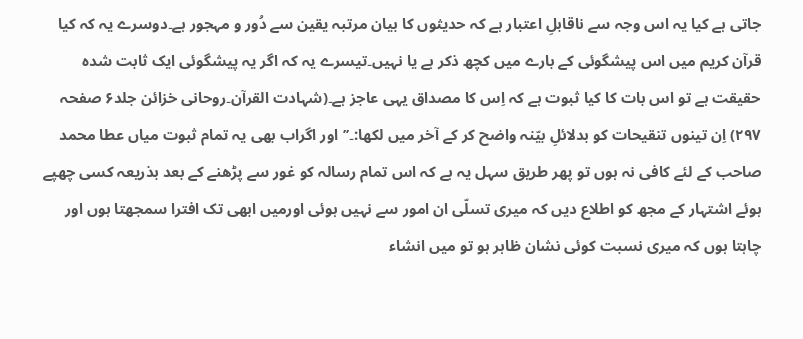جاتی ہے کیا یہ اس وجہ سے ناقابلِ اعتبار ہے کہ حدیثوں کا بیان مرتبہ یقین سے دُور و مہجور ہے۔دوسرے یہ کہ کیا قرآن کریم میں اس پیشگوئی کے بارے میں کچھ ذکر ہے یا نہیں۔تیسرے یہ کہ اگر یہ پیشگوئی ایک ثابت شدہ حقیقت ہے تو اس بات کا کیا ثبوت ہے کہ اِس کا مصداق یہی عاجز ہے۔(شہادت القرآن۔روحانی خزائن جلد۶ صفحہ ۲۹۷) اِن تینوں تنقیحات کو بدلائلِ بیّنہ واضح کر کے آخر میں لکھا:۔’’اور اگراب بھی یہ تمام ثبوت میاں عطا محمد صاحب کے لئے کافی نہ ہوں تو پھر طریق سہل یہ ہے کہ اس تمام رسالہ کو غور سے پڑھنے کے بعد بذریعہ کسی چھپے ہوئے اشتہار کے مجھ کو اطلاع دیں کہ میری تسلّی ان امور سے نہیں ہوئی اورمیں ابھی تک افترا سمجھتا ہوں اور چاہتا ہوں کہ میری نسبت کوئی نشان ظاہر ہو تو میں انشاء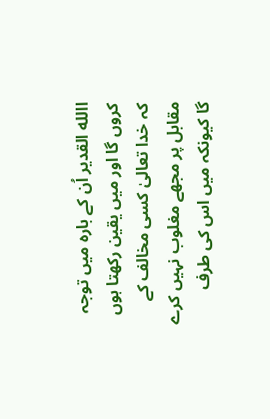االله القدیر اُن کے بارہ میں توجہ کروں گا اور میں یقین رکھتا ہوں کہ خدا تعالیٰ کسی مخالف کے مقابل پر مجھے مغلوب نہیں کرے گا کیونکہ میں اس کی طرف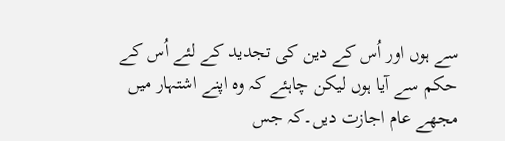سے ہوں اور اُس کے دین کی تجدید کے لئے اُس کے حکم سے آیا ہوں لیکن چاہئے کہ وہ اپنے اشتہار میں مجھے عام اجازت دیں۔کہ جس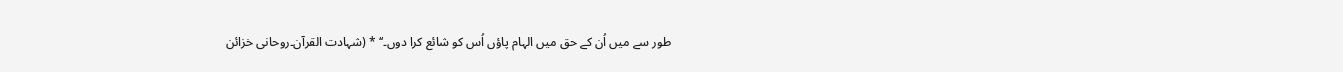طور سے میں اُن کے حق میں الہام پاؤں اُس کو شائع کرا دوں۔‘‘ * (شہادت القرآن۔روحانی خزائن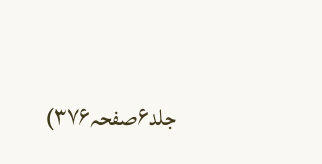جلد۶صفحہ۳۷۶)